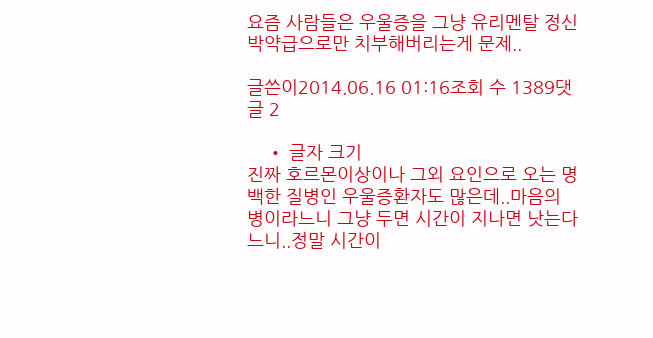요즘 사람들은 우울증을 그냥 유리멘탈 정신박약급으로만 치부해버리는게 문제..

글쓴이2014.06.16 01:16조회 수 1389댓글 2

    • 글자 크기
진짜 호르몬이상이나 그외 요인으로 오는 명백한 질병인 우울증환자도 많은데..마음의 병이라느니 그냥 두면 시간이 지나면 낫는다느니..정말 시간이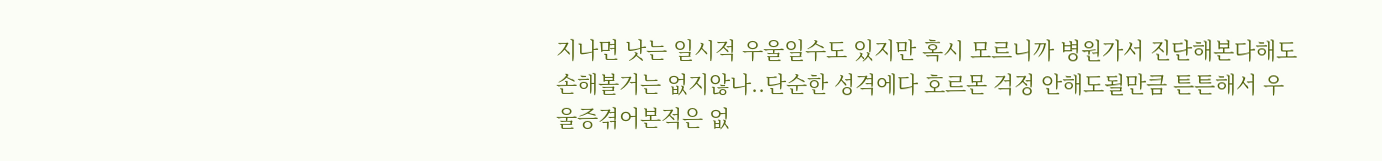지나면 낫는 일시적 우울일수도 있지만 혹시 모르니까 병원가서 진단해본다해도 손해볼거는 없지않나..단순한 성격에다 호르몬 걱정 안해도될만큼 튼튼해서 우울증겪어본적은 없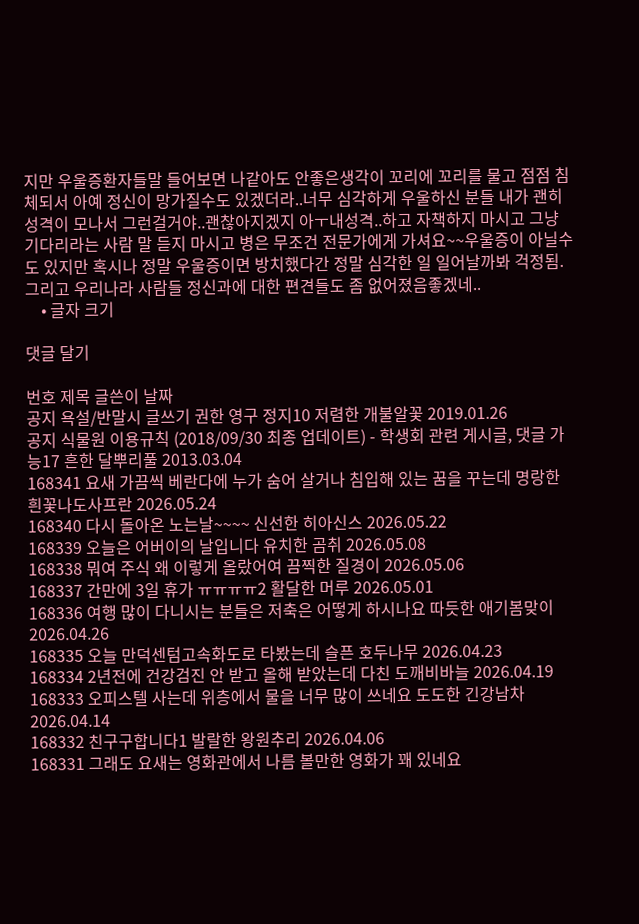지만 우울증환자들말 들어보면 나같아도 안좋은생각이 꼬리에 꼬리를 물고 점점 침체되서 아예 정신이 망가질수도 있겠더라..너무 심각하게 우울하신 분들 내가 괜히 성격이 모나서 그런걸거야..괜찮아지겠지 아ㅜ내성격..하고 자책하지 마시고 그냥 기다리라는 사람 말 듣지 마시고 병은 무조건 전문가에게 가셔요~~우울증이 아닐수도 있지만 혹시나 정말 우울증이면 방치했다간 정말 심각한 일 일어날까봐 걱정됨. 그리고 우리나라 사람들 정신과에 대한 편견들도 좀 없어졌음좋겠네..
    • 글자 크기

댓글 달기

번호 제목 글쓴이 날짜
공지 욕설/반말시 글쓰기 권한 영구 정지10 저렴한 개불알꽃 2019.01.26
공지 식물원 이용규칙 (2018/09/30 최종 업데이트) - 학생회 관련 게시글, 댓글 가능17 흔한 달뿌리풀 2013.03.04
168341 요새 가끔씩 베란다에 누가 숨어 살거나 침입해 있는 꿈을 꾸는데 명랑한 흰꽃나도사프란 2026.05.24
168340 다시 돌아온 노는날~~~~ 신선한 히아신스 2026.05.22
168339 오늘은 어버이의 날입니다 유치한 곰취 2026.05.08
168338 뭐여 주식 왜 이렇게 올랐어여 끔찍한 질경이 2026.05.06
168337 간만에 3일 휴가 ㅠㅠㅠㅠ2 활달한 머루 2026.05.01
168336 여행 많이 다니시는 분들은 저축은 어떻게 하시나요 따듯한 애기봄맞이 2026.04.26
168335 오늘 만덕센텀고속화도로 타봤는데 슬픈 호두나무 2026.04.23
168334 2년전에 건강검진 안 받고 올해 받았는데 다친 도깨비바늘 2026.04.19
168333 오피스텔 사는데 위층에서 물을 너무 많이 쓰네요 도도한 긴강남차 2026.04.14
168332 친구구합니다1 발랄한 왕원추리 2026.04.06
168331 그래도 요새는 영화관에서 나름 볼만한 영화가 꽤 있네요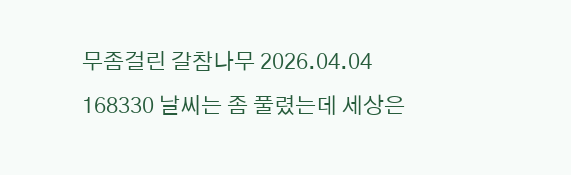무좀걸린 갈참나무 2026.04.04
168330 날씨는 좀 풀렸는데 세상은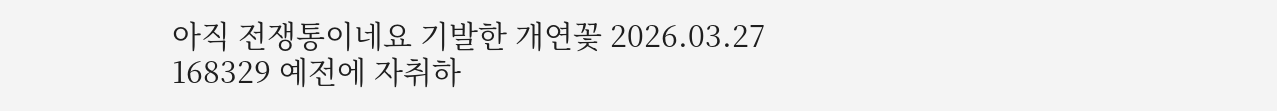아직 전쟁통이네요 기발한 개연꽃 2026.03.27
168329 예전에 자취하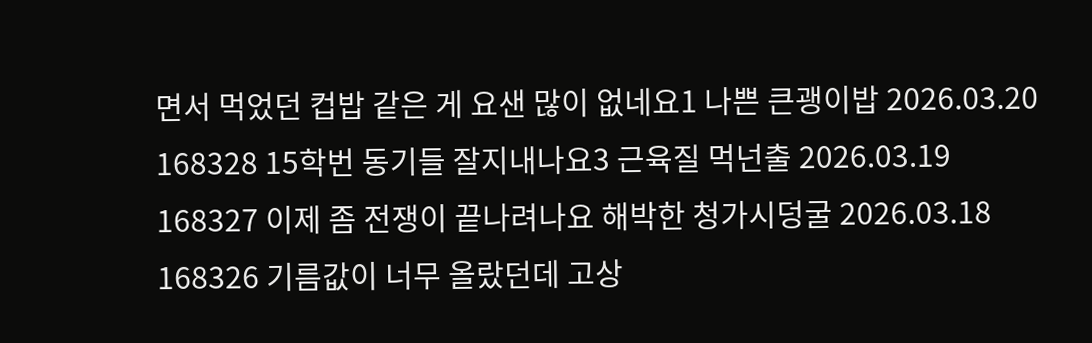면서 먹었던 컵밥 같은 게 요샌 많이 없네요1 나쁜 큰괭이밥 2026.03.20
168328 15학번 동기들 잘지내나요3 근육질 먹넌출 2026.03.19
168327 이제 좀 전쟁이 끝나려나요 해박한 청가시덩굴 2026.03.18
168326 기름값이 너무 올랐던데 고상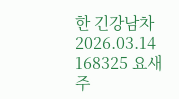한 긴강남차 2026.03.14
168325 요새 주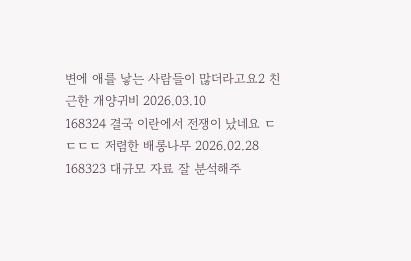변에 애를 낳는 사람들이 많더라고요2 친근한 개양귀비 2026.03.10
168324 결국 이란에서 전쟁이 났네요 ㄷㄷㄷㄷ 저렴한 배롱나무 2026.02.28
168323 대규모 자료 잘 분석해주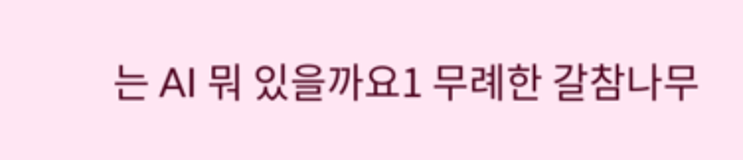는 AI 뭐 있을까요1 무례한 갈참나무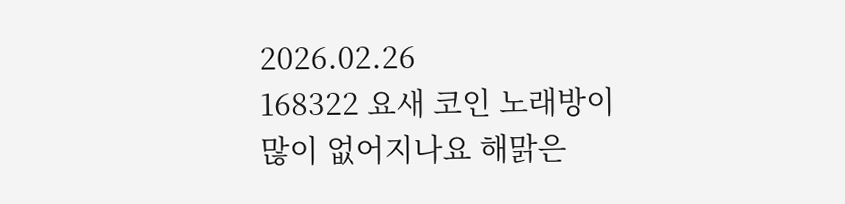2026.02.26
168322 요새 코인 노래방이 많이 없어지나요 해맑은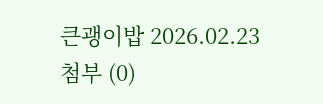큰괭이밥 2026.02.23
첨부 (0)